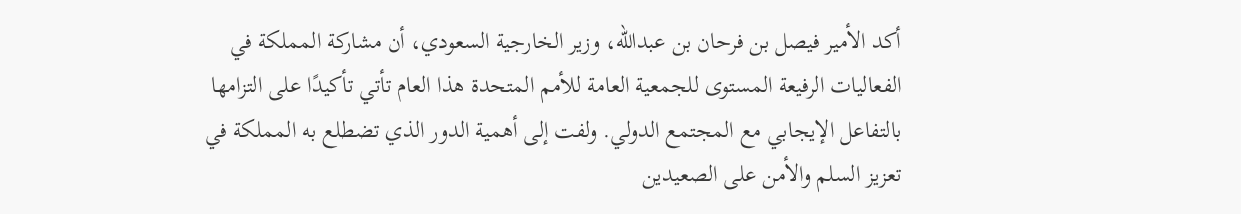أكد الأمير فيصل بن فرحان بن عبدالله، وزير الخارجية السعودي، أن مشاركة المملكة في الفعاليات الرفيعة المستوى للجمعية العامة للأمم المتحدة هذا العام تأتي تأكيدًا على التزامها بالتفاعل الإيجابي مع المجتمع الدولي. ولفت إلى أهمية الدور الذي تضطلع به المملكة في تعزيز السلم والأمن على الصعيدين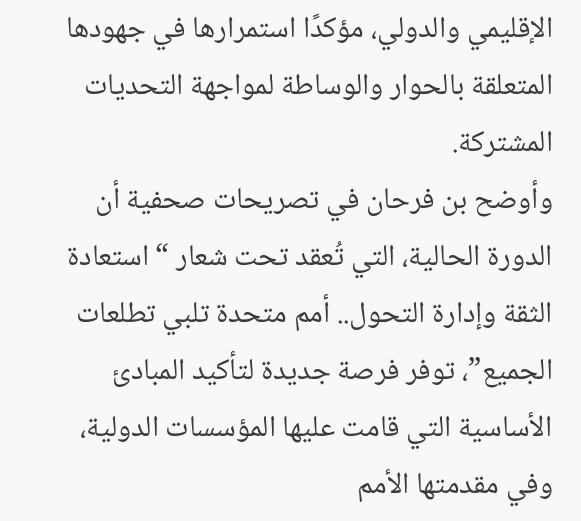الإقليمي والدولي، مؤكدًا استمرارها في جهودها المتعلقة بالحوار والوساطة لمواجهة التحديات المشتركة.
وأوضح بن فرحان في تصريحات صحفية أن الدورة الحالية، التي تُعقد تحت شعار “استعادة الثقة وإدارة التحول.. أمم متحدة تلبي تطلعات الجميع”، توفر فرصة جديدة لتأكيد المبادئ الأساسية التي قامت عليها المؤسسات الدولية، وفي مقدمتها الأمم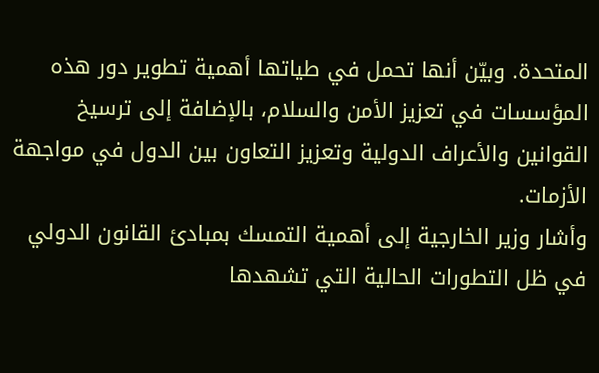المتحدة. وبيّن أنها تحمل في طياتها أهمية تطوير دور هذه المؤسسات في تعزيز الأمن والسلام، بالإضافة إلى ترسيخ القوانين والأعراف الدولية وتعزيز التعاون بين الدول في مواجهة الأزمات.
وأشار وزير الخارجية إلى أهمية التمسك بمبادئ القانون الدولي في ظل التطورات الحالية التي تشهدها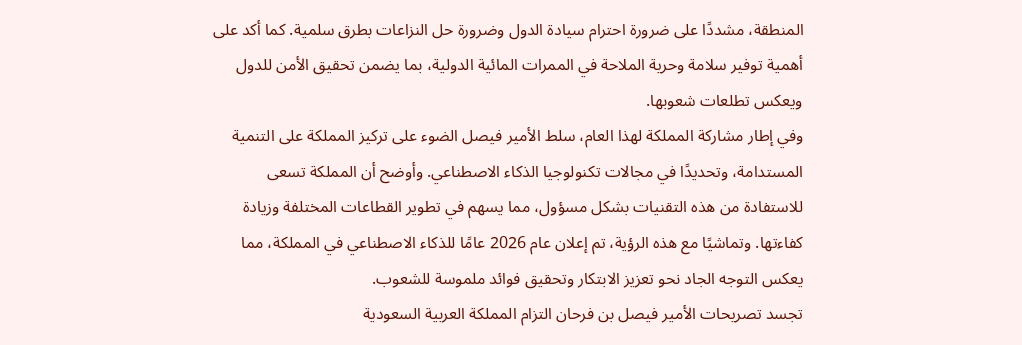المنطقة، مشددًا على ضرورة احترام سيادة الدول وضرورة حل النزاعات بطرق سلمية. كما أكد على أهمية توفير سلامة وحرية الملاحة في الممرات المائية الدولية، بما يضمن تحقيق الأمن للدول ويعكس تطلعات شعوبها.
وفي إطار مشاركة المملكة لهذا العام، سلط الأمير فيصل الضوء على تركيز المملكة على التنمية المستدامة، وتحديدًا في مجالات تكنولوجيا الذكاء الاصطناعي. وأوضح أن المملكة تسعى للاستفادة من هذه التقنيات بشكل مسؤول، مما يسهم في تطوير القطاعات المختلفة وزيادة كفاءتها. وتماشيًا مع هذه الرؤية، تم إعلان عام 2026 عامًا للذكاء الاصطناعي في المملكة، مما يعكس التوجه الجاد نحو تعزيز الابتكار وتحقيق فوائد ملموسة للشعوب.
تجسد تصريحات الأمير فيصل بن فرحان التزام المملكة العربية السعودية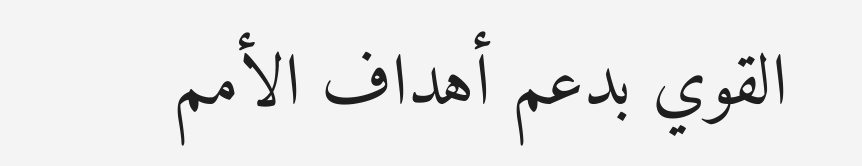القوي بدعم أهداف الأمم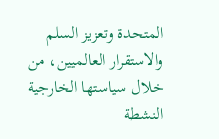المتحدة وتعزيز السلم والاستقرار العالميين، من خلال سياستها الخارجية النشطة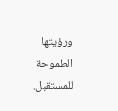ورؤيتها الطموحة للمستقبل.